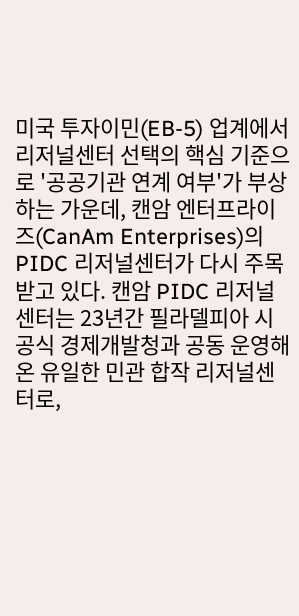미국 투자이민(EB-5) 업계에서 리저널센터 선택의 핵심 기준으로 '공공기관 연계 여부'가 부상하는 가운데, 캔암 엔터프라이즈(CanAm Enterprises)의 PIDC 리저널센터가 다시 주목받고 있다. 캔암 PIDC 리저널센터는 23년간 필라델피아 시 공식 경제개발청과 공동 운영해 온 유일한 민관 합작 리저널센터로,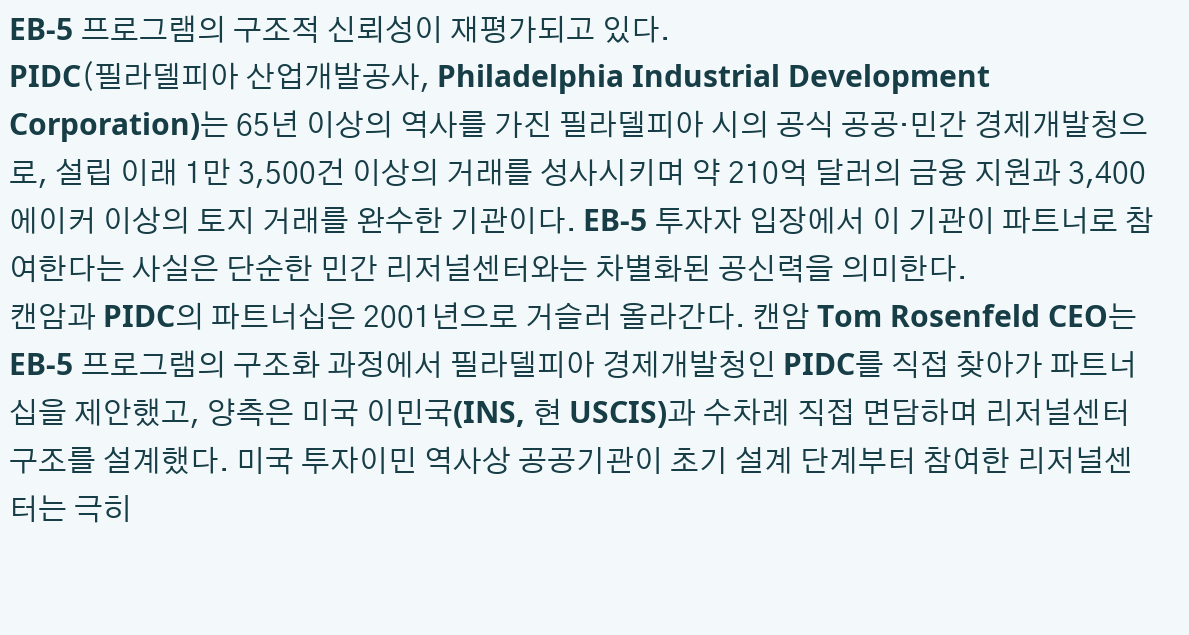EB-5 프로그램의 구조적 신뢰성이 재평가되고 있다.
PIDC(필라델피아 산업개발공사, Philadelphia Industrial Development Corporation)는 65년 이상의 역사를 가진 필라델피아 시의 공식 공공·민간 경제개발청으로, 설립 이래 1만 3,500건 이상의 거래를 성사시키며 약 210억 달러의 금융 지원과 3,400에이커 이상의 토지 거래를 완수한 기관이다. EB-5 투자자 입장에서 이 기관이 파트너로 참여한다는 사실은 단순한 민간 리저널센터와는 차별화된 공신력을 의미한다.
캔암과 PIDC의 파트너십은 2001년으로 거슬러 올라간다. 캔암 Tom Rosenfeld CEO는 EB-5 프로그램의 구조화 과정에서 필라델피아 경제개발청인 PIDC를 직접 찾아가 파트너십을 제안했고, 양측은 미국 이민국(INS, 현 USCIS)과 수차례 직접 면담하며 리저널센터 구조를 설계했다. 미국 투자이민 역사상 공공기관이 초기 설계 단계부터 참여한 리저널센터는 극히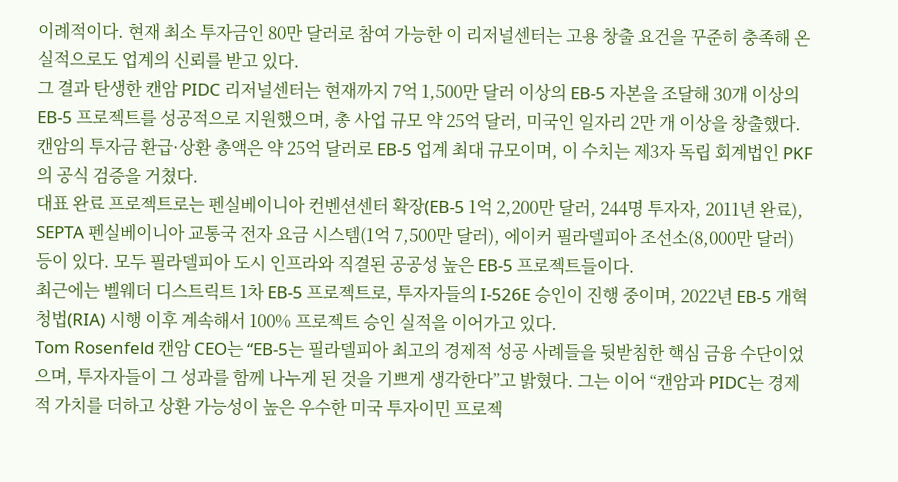이례적이다. 현재 최소 투자금인 80만 달러로 참여 가능한 이 리저널센터는 고용 창출 요건을 꾸준히 충족해 온 실적으로도 업계의 신뢰를 받고 있다.
그 결과 탄생한 캔암 PIDC 리저널센터는 현재까지 7억 1,500만 달러 이상의 EB-5 자본을 조달해 30개 이상의 EB-5 프로젝트를 성공적으로 지원했으며, 총 사업 규모 약 25억 달러, 미국인 일자리 2만 개 이상을 창출했다. 캔암의 투자금 환급·상환 총액은 약 25억 달러로 EB-5 업계 최대 규모이며, 이 수치는 제3자 독립 회계법인 PKF의 공식 검증을 거쳤다.
대표 완료 프로젝트로는 펜실베이니아 컨벤션센터 확장(EB-5 1억 2,200만 달러, 244명 투자자, 2011년 완료), SEPTA 펜실베이니아 교통국 전자 요금 시스템(1억 7,500만 달러), 에이커 필라델피아 조선소(8,000만 달러) 등이 있다. 모두 필라델피아 도시 인프라와 직결된 공공성 높은 EB-5 프로젝트들이다.
최근에는 벨웨더 디스트릭트 1차 EB-5 프로젝트로, 투자자들의 I-526E 승인이 진행 중이며, 2022년 EB-5 개혁청법(RIA) 시행 이후 계속해서 100% 프로젝트 승인 실적을 이어가고 있다.
Tom Rosenfeld 캔암 CEO는 “EB-5는 필라델피아 최고의 경제적 성공 사례들을 뒷받침한 핵심 금융 수단이었으며, 투자자들이 그 성과를 함께 나누게 된 것을 기쁘게 생각한다”고 밝혔다. 그는 이어 “캔암과 PIDC는 경제적 가치를 더하고 상환 가능성이 높은 우수한 미국 투자이민 프로젝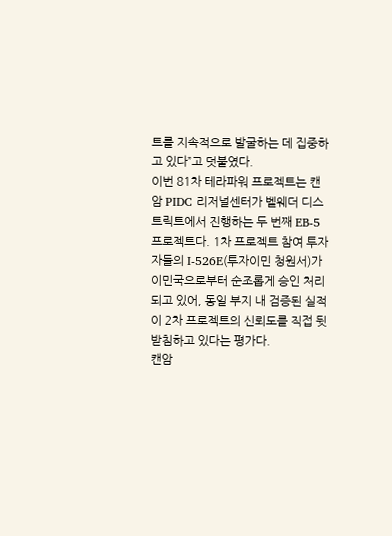트를 지속적으로 발굴하는 데 집중하고 있다”고 덧붙였다.
이번 81차 테라파워 프로젝트는 캔암 PIDC 리저널센터가 벨웨더 디스트릭트에서 진행하는 두 번째 EB-5 프로젝트다. 1차 프로젝트 참여 투자자들의 I-526E(투자이민 청원서)가 이민국으로부터 순조롭게 승인 처리되고 있어, 동일 부지 내 검증된 실적이 2차 프로젝트의 신뢰도를 직접 뒷받침하고 있다는 평가다.
캔암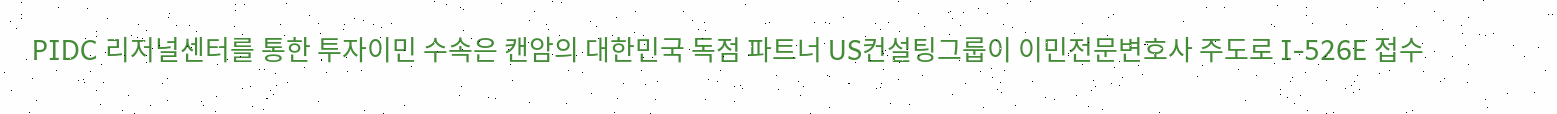PIDC 리저널센터를 통한 투자이민 수속은 캔암의 대한민국 독점 파트너 US컨설팅그룹이 이민전문변호사 주도로 I-526E 접수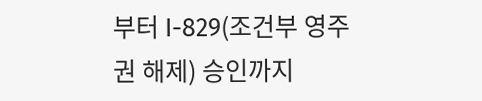부터 I-829(조건부 영주권 해제) 승인까지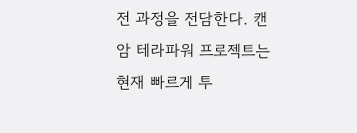전 과정을 전담한다. 캔암 테라파워 프로젝트는 현재 빠르게 투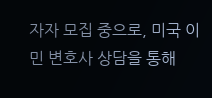자자 모집 중으로, 미국 이민 변호사 상담을 통해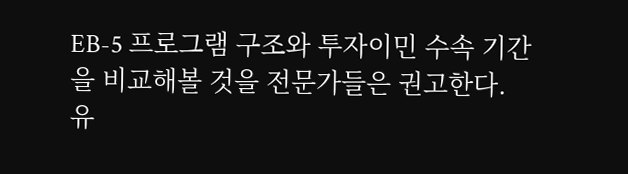EB-5 프로그램 구조와 투자이민 수속 기간을 비교해볼 것을 전문가들은 권고한다.
유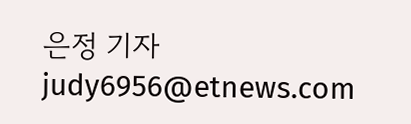은정 기자 judy6956@etnews.com